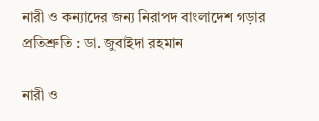নারী ও কন্যাদের জন্য নিরাপদ বাংলাদেশ গড়ার প্রতিশ্রুতি : ডা. জুবাইদা রহমান

নারী ও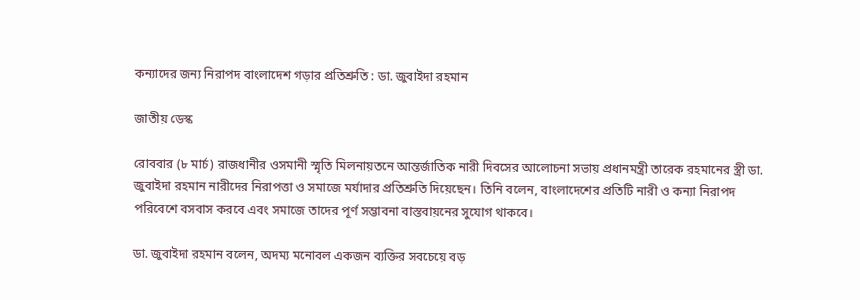কন্যাদের জন্য নিরাপদ বাংলাদেশ গড়ার প্রতিশ্রুতি : ডা. জুবাইদা রহমান

জাতীয় ডেস্ক

রোববার (৮ মার্চ) রাজধানীর ওসমানী স্মৃতি মিলনায়তনে আন্তর্জাতিক নারী দিবসের আলোচনা সভায় প্রধানমন্ত্রী তারেক রহমানের স্ত্রী ডা. জুবাইদা রহমান নারীদের নিরাপত্তা ও সমাজে মর্যাদার প্রতিশ্রুতি দিয়েছেন। তিনি বলেন, বাংলাদেশের প্রতিটি নারী ও কন্যা নিরাপদ পরিবেশে বসবাস করবে এবং সমাজে তাদের পূর্ণ সম্ভাবনা বাস্তবায়নের সুযোগ থাকবে।

ডা. জুবাইদা রহমান বলেন, অদম্য মনোবল একজন ব্যক্তির সবচেয়ে বড়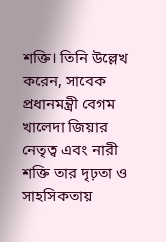শক্তি। তিনি উল্লেখ করেন, সাবেক প্রধানমন্ত্রী বেগম খালেদা জিয়ার নেতৃত্ব এবং নারী শক্তি তার দৃঢ়তা ও সাহসিকতায়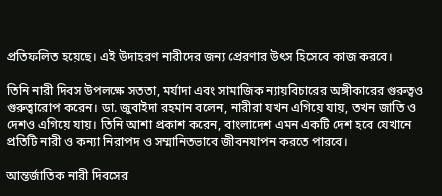প্রতিফলিত হয়েছে। এই উদাহরণ নারীদের জন্য প্রেরণার উৎস হিসেবে কাজ করবে।

তিনি নারী দিবস উপলক্ষে সততা, মর্যাদা এবং সামাজিক ন্যায়বিচারের অঙ্গীকারের গুরুত্বও গুরুত্বারোপ করেন। ডা. জুবাইদা রহমান বলেন, নারীরা যখন এগিয়ে যায়, তখন জাতি ও দেশও এগিয়ে যায়। তিনি আশা প্রকাশ করেন, বাংলাদেশ এমন একটি দেশ হবে যেখানে প্রতিটি নারী ও কন্যা নিরাপদ ও সম্মানিতভাবে জীবনযাপন করতে পারবে।

আন্তর্জাতিক নারী দিবসের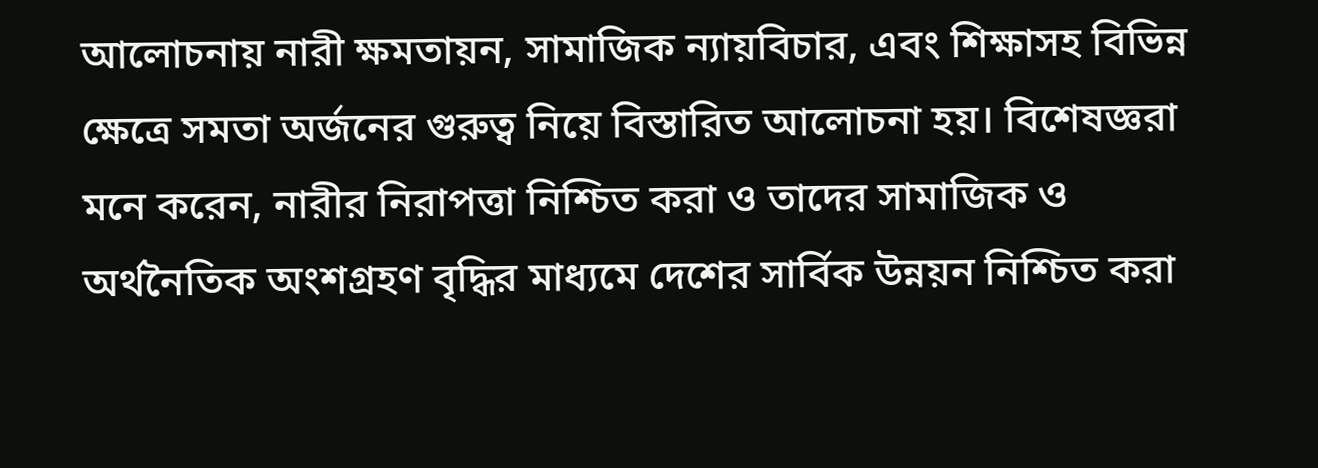আলোচনায় নারী ক্ষমতায়ন, সামাজিক ন্যায়বিচার, এবং শিক্ষাসহ বিভিন্ন ক্ষেত্রে সমতা অর্জনের গুরুত্ব নিয়ে বিস্তারিত আলোচনা হয়। বিশেষজ্ঞরা মনে করেন, নারীর নিরাপত্তা নিশ্চিত করা ও তাদের সামাজিক ও অর্থনৈতিক অংশগ্রহণ বৃদ্ধির মাধ্যমে দেশের সার্বিক উন্নয়ন নিশ্চিত করা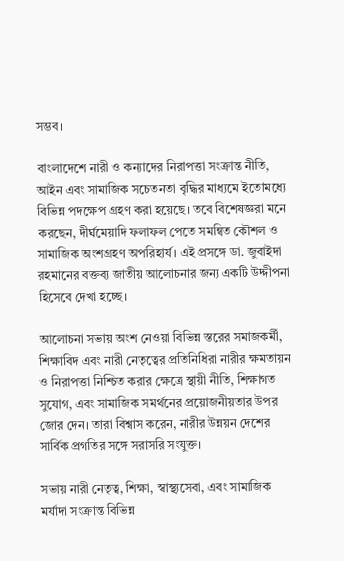সম্ভব।

বাংলাদেশে নারী ও কন্যাদের নিরাপত্তা সংক্রান্ত নীতি, আইন এবং সামাজিক সচেতনতা বৃদ্ধির মাধ্যমে ইতোমধ্যে বিভিন্ন পদক্ষেপ গ্রহণ করা হয়েছে। তবে বিশেষজ্ঞরা মনে করছেন, দীর্ঘমেয়াদি ফলাফল পেতে সমন্বিত কৌশল ও সামাজিক অংশগ্রহণ অপরিহার্য। এই প্রসঙ্গে ডা. জুবাইদা রহমানের বক্তব্য জাতীয় আলোচনার জন্য একটি উদ্দীপনা হিসেবে দেখা হচ্ছে।

আলোচনা সভায় অংশ নেওয়া বিভিন্ন স্তরের সমাজকর্মী, শিক্ষাবিদ এবং নারী নেতৃত্বের প্রতিনিধিরা নারীর ক্ষমতায়ন ও নিরাপত্তা নিশ্চিত করার ক্ষেত্রে স্থায়ী নীতি, শিক্ষাগত সুযোগ, এবং সামাজিক সমর্থনের প্রয়োজনীয়তার উপর জোর দেন। তারা বিশ্বাস করেন, নারীর উন্নয়ন দেশের সার্বিক প্রগতির সঙ্গে সরাসরি সংযুক্ত।

সভায় নারী নেতৃত্ব, শিক্ষা, স্বাস্থ্যসেবা, এবং সামাজিক মর্যাদা সংক্রান্ত বিভিন্ন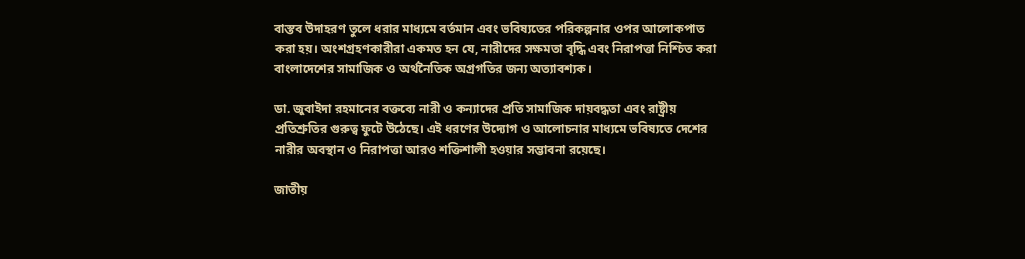বাস্তব উদাহরণ তুলে ধরার মাধ্যমে বর্তমান এবং ভবিষ্যতের পরিকল্পনার ওপর আলোকপাত করা হয়। অংশগ্রহণকারীরা একমত হন যে, নারীদের সক্ষমতা বৃদ্ধি এবং নিরাপত্তা নিশ্চিত করা বাংলাদেশের সামাজিক ও অর্থনৈতিক অগ্রগতির জন্য অত্যাবশ্যক।

ডা. জুবাইদা রহমানের বক্তব্যে নারী ও কন্যাদের প্রতি সামাজিক দায়বদ্ধতা এবং রাষ্ট্রীয় প্রতিশ্রুতির গুরুত্ব ফুটে উঠেছে। এই ধরণের উদ্যোগ ও আলোচনার মাধ্যমে ভবিষ্যতে দেশের নারীর অবস্থান ও নিরাপত্তা আরও শক্তিশালী হওয়ার সম্ভাবনা রয়েছে।

জাতীয়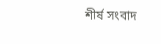শীর্ষ সংবাদ